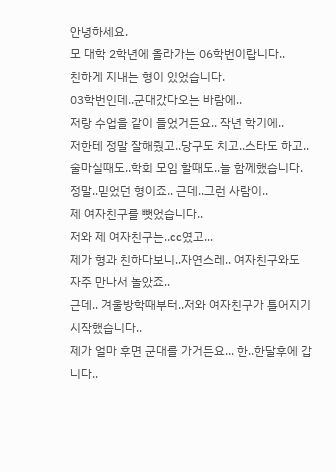안녕하세요.
모 대학 2학년에 올라가는 06학번이랍니다..
친하게 지내는 형이 있었습니다.
03학번인데..군대갔다오는 바람에..
저랑 수업을 같이 들었거든요.. 작년 학기에..
저한테 정말 잘해줬고..당구도 치고..스타도 하고..
술마실때도..학회 모임 할때도..늘 함께했습니다.
정말..믿었던 형이죠.. 근데..그런 사람이..
제 여자친구를 뺏었습니다..
저와 제 여자친구는..cc였고...
제가 형과 친하다보니..자연스레.. 여자친구와도
자주 만나서 놀았죠..
근데.. 겨울방학때부터..저와 여자친구가 틀어지기 시작했습니다..
제가 얼마 후면 군대를 가거든요... 한..한달후에 갑니다..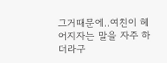그거때문에..여친이 헤어지자는 말을 자주 하더라구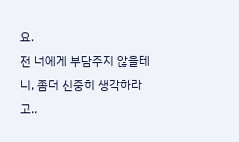요.
전 너에게 부담주지 않을테니, 좀더 신중히 생각하라고..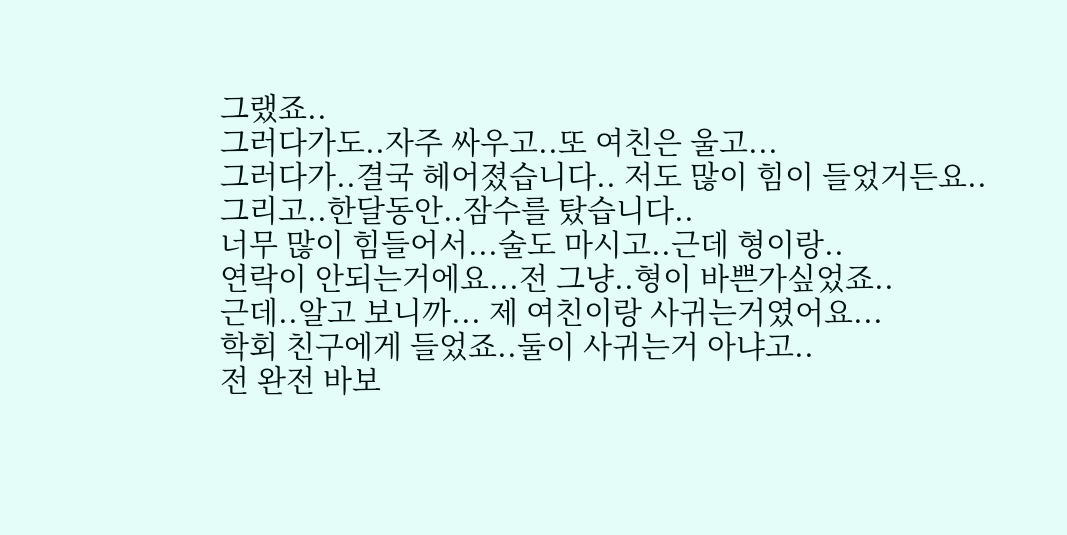그랬죠..
그러다가도..자주 싸우고..또 여친은 울고...
그러다가..결국 헤어졌습니다.. 저도 많이 힘이 들었거든요..
그리고..한달동안..잠수를 탔습니다..
너무 많이 힘들어서...술도 마시고..근데 형이랑..
연락이 안되는거에요...전 그냥..형이 바쁜가싶었죠..
근데..알고 보니까... 제 여친이랑 사귀는거였어요...
학회 친구에게 들었죠..둘이 사귀는거 아냐고..
전 완전 바보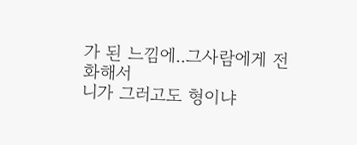가 된 느낌에..그사람에게 전화해서
니가 그러고도 형이냐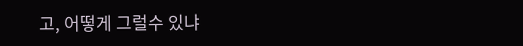고, 어떻게 그럴수 있냐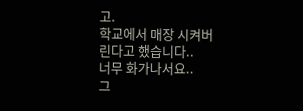고.
학교에서 매장 시켜버린다고 했습니다..
너무 화가나서요..
그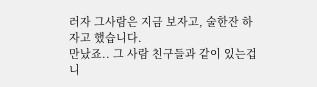러자 그사람은 지금 보자고, 술한잔 하자고 했습니다.
만났죠.. 그 사람 친구들과 같이 있는겁니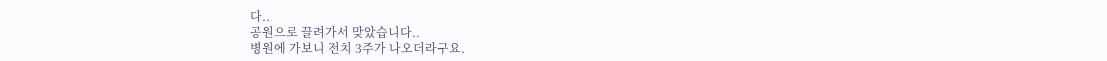다..
공원으로 끌려가서 맞았습니다..
병원에 가보니 전치 3주가 나오더라구요.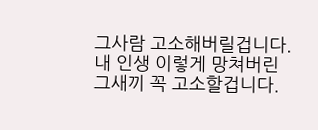그사람 고소해버릴겁니다. 내 인생 이렇게 망쳐버린
그새끼 꼭 고소할겁니다.